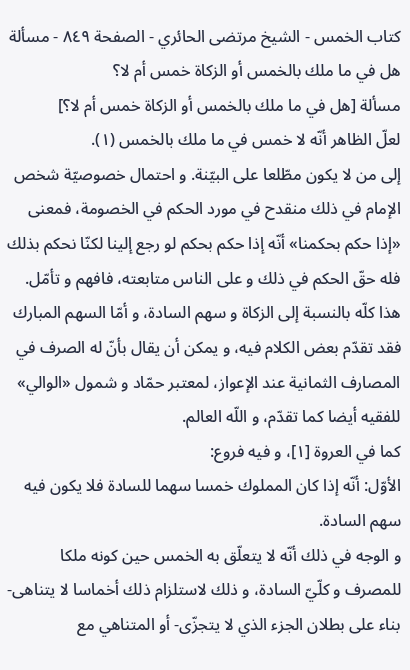كتاب الخمس - الشيخ مرتضى الحائري - الصفحة ٨٤٩ - مسألة هل في ما ملك بالخمس أو الزكاة خمس أم لا؟
مسألة [هل في ما ملك بالخمس أو الزكاة خمس أم لا؟]
لعلّ الظاهر أنّه لا خمس في ما ملك بالخمس (١).
إلى من لا يكون مطّلعا على البيّنة. و احتمال خصوصيّة شخص الإمام في ذلك منقدح في مورد الحكم في الخصومة، فمعنى «إذا حكم بحكمنا» أنّه إذا حكم بحكم لو رجع إلينا لكنّا نحكم بذلك فله حقّ الحكم في ذلك و على الناس متابعته، فافهم و تأمّل.
هذا كلّه بالنسبة إلى الزكاة و سهم السادة، و أمّا السهم المبارك فقد تقدّم بعض الكلام فيه، و يمكن أن يقال بأنّ له الصرف في المصارف الثمانية عند الإعواز، لمعتبر حمّاد و شمول «الوالي» للفقيه أيضا كما تقدّم، و اللّه العالم.
كما في العروة [١]، و فيه فروع:
الأوّل: أنّه إذا كان المملوك خمسا سهما للسادة فلا يكون فيه سهم السادة.
و الوجه في ذلك أنّه لا يتعلّق به الخمس حين كونه ملكا للمصرف و كلّيّ السادة، و ذلك لاستلزام ذلك أخماسا لا يتناهى- بناء على بطلان الجزء الذي لا يتجزّى- أو المتناهي مع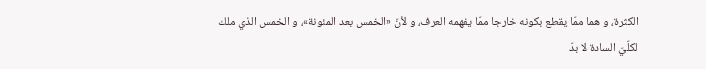الكثرة، و هما ممّا يقطع بكونه خارجا ممّا يفهمه العرف، و لأنّ «الخمس بعد المئونة»، و الخمس الذي ملك لكلّيّ السادة لا بدّ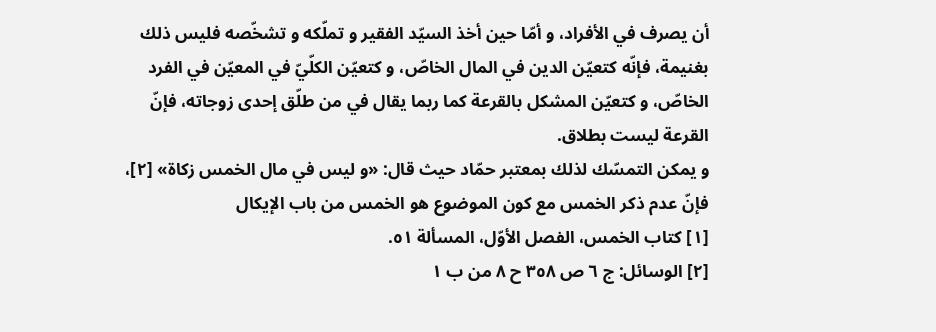أن يصرف في الأفراد، و أمّا حين أخذ السيّد الفقير و تملّكه و تشخّصه فليس ذلك بغنيمة، فإنّه كتعيّن الدين في المال الخاصّ، و كتعيّن الكلّيّ في المعيّن في الفرد الخاصّ، و كتعيّن المشكل بالقرعة كما ربما يقال في من طلّق إحدى زوجاته، فإنّ القرعة ليست بطلاق.
و يمكن التمسّك لذلك بمعتبر حمّاد حيث قال: «و ليس في مال الخمس زكاة» [٢]، فإنّ عدم ذكر الخمس مع كون الموضوع هو الخمس من باب الإيكال
[١] كتاب الخمس، الفصل الأوّل، المسألة ٥١.
[٢] الوسائل: ج ٦ ص ٣٥٨ ح ٨ من ب ١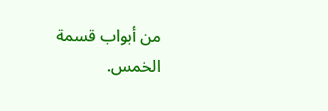من أبواب قسمة الخمس.